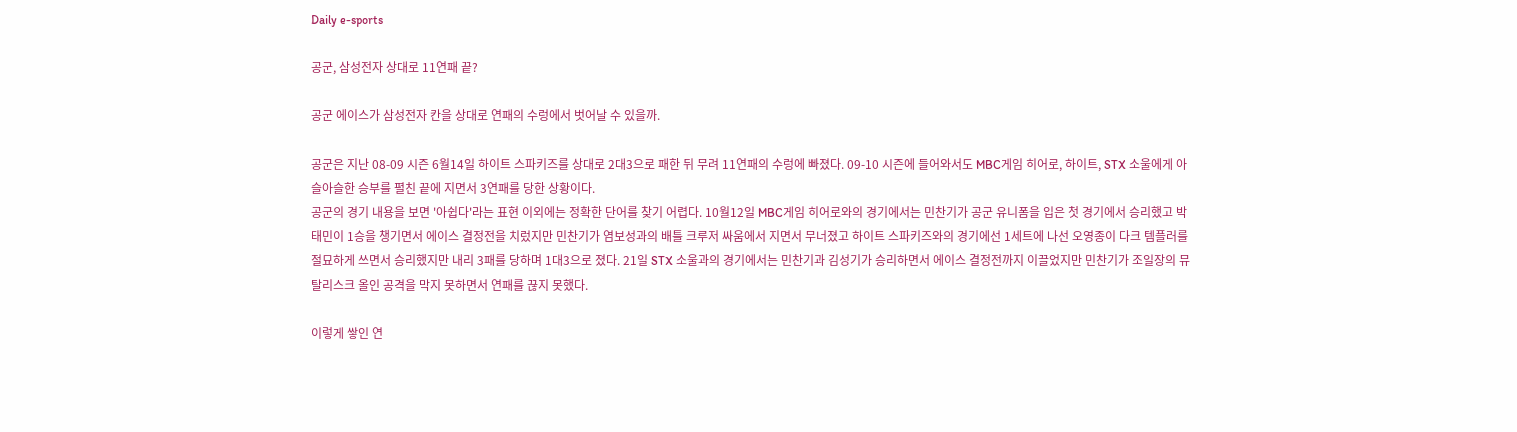Daily e-sports

공군, 삼성전자 상대로 11연패 끝?

공군 에이스가 삼성전자 칸을 상대로 연패의 수렁에서 벗어날 수 있을까.

공군은 지난 08-09 시즌 6월14일 하이트 스파키즈를 상대로 2대3으로 패한 뒤 무려 11연패의 수렁에 빠졌다. 09-10 시즌에 들어와서도 MBC게임 히어로, 하이트, STX 소울에게 아슬아슬한 승부를 펼친 끝에 지면서 3연패를 당한 상황이다.
공군의 경기 내용을 보면 '아쉽다'라는 표현 이외에는 정확한 단어를 찾기 어렵다. 10월12일 MBC게임 히어로와의 경기에서는 민찬기가 공군 유니폼을 입은 첫 경기에서 승리했고 박태민이 1승을 챙기면서 에이스 결정전을 치렀지만 민찬기가 염보성과의 배틀 크루저 싸움에서 지면서 무너졌고 하이트 스파키즈와의 경기에선 1세트에 나선 오영종이 다크 템플러를 절묘하게 쓰면서 승리했지만 내리 3패를 당하며 1대3으로 졌다. 21일 STX 소울과의 경기에서는 민찬기과 김성기가 승리하면서 에이스 결정전까지 이끌었지만 민찬기가 조일장의 뮤탈리스크 올인 공격을 막지 못하면서 연패를 끊지 못했다.

이렇게 쌓인 연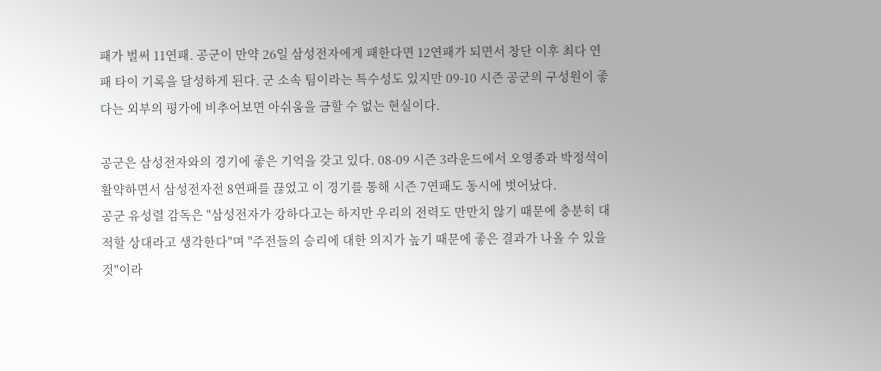패가 벌써 11연패. 공군이 만약 26일 삼성전자에게 패한다면 12연패가 되면서 창단 이후 최다 연패 타이 기록을 달성하게 된다. 군 소속 팀이라는 특수성도 있지만 09-10 시즌 공군의 구성원이 좋다는 외부의 평가에 비추어보면 아쉬움을 금할 수 없는 현실이다.

공군은 삼성전자와의 경기에 좋은 기억을 갖고 있다. 08-09 시즌 3라운드에서 오영종과 박정석이 활약하면서 삼성전자전 8연패를 끊었고 이 경기를 통해 시즌 7연패도 동시에 벗어났다.
공군 유성렬 감독은 "삼성전자가 강하다고는 하지만 우리의 전력도 만만치 않기 때문에 충분히 대적할 상대라고 생각한다"며 "주전들의 승리에 대한 의지가 높기 때문에 좋은 결과가 나올 수 있을 것"이라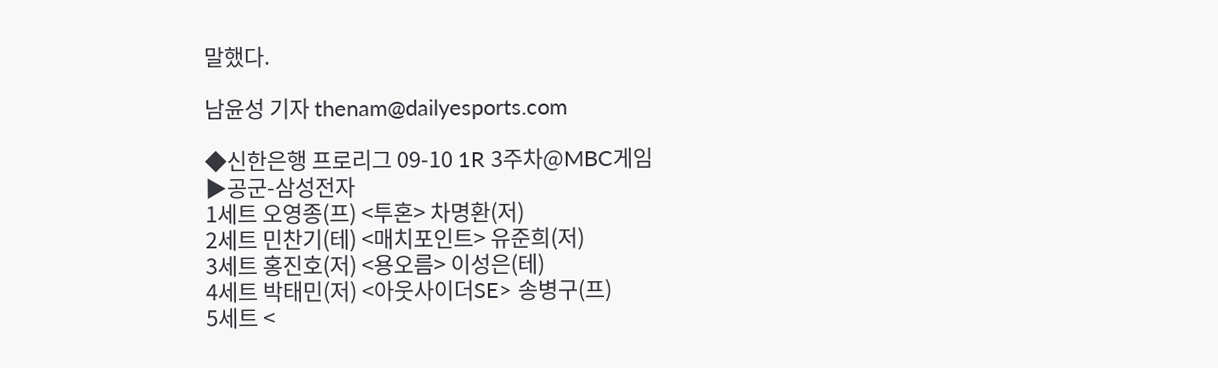말했다.

남윤성 기자 thenam@dailyesports.com

◆신한은행 프로리그 09-10 1R 3주차@MBC게임
▶공군-삼성전자
1세트 오영종(프) <투혼> 차명환(저)
2세트 민찬기(테) <매치포인트> 유준희(저)
3세트 홍진호(저) <용오름> 이성은(테)
4세트 박태민(저) <아웃사이더SE> 송병구(프)
5세트 <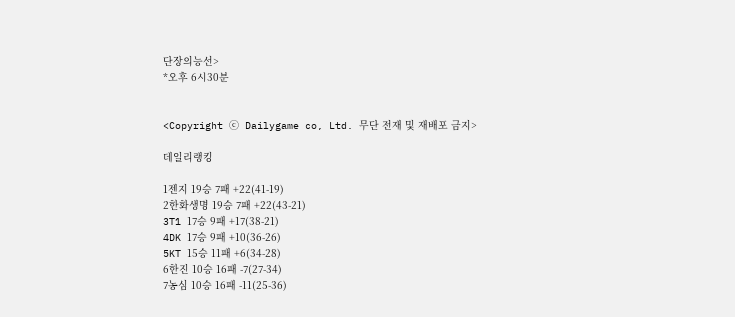단장의능선>
*오후 6시30분


<Copyright ⓒ Dailygame co, Ltd. 무단 전재 및 재배포 금지>

데일리랭킹

1젠지 19승 7패 +22(41-19)
2한화생명 19승 7패 +22(43-21)
3T1 17승 9패 +17(38-21)
4DK 17승 9패 +10(36-26)
5KT 15승 11패 +6(34-28)
6한진 10승 16패 -7(27-34)
7농심 10승 16패 -11(25-36)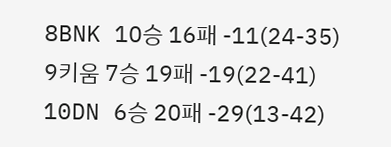8BNK 10승 16패 -11(24-35)
9키움 7승 19패 -19(22-41)
10DN 6승 20패 -29(13-42)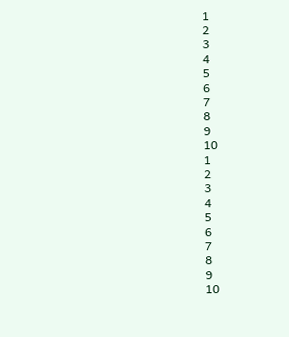1
2
3
4
5
6
7
8
9
10
1
2
3
4
5
6
7
8
9
10